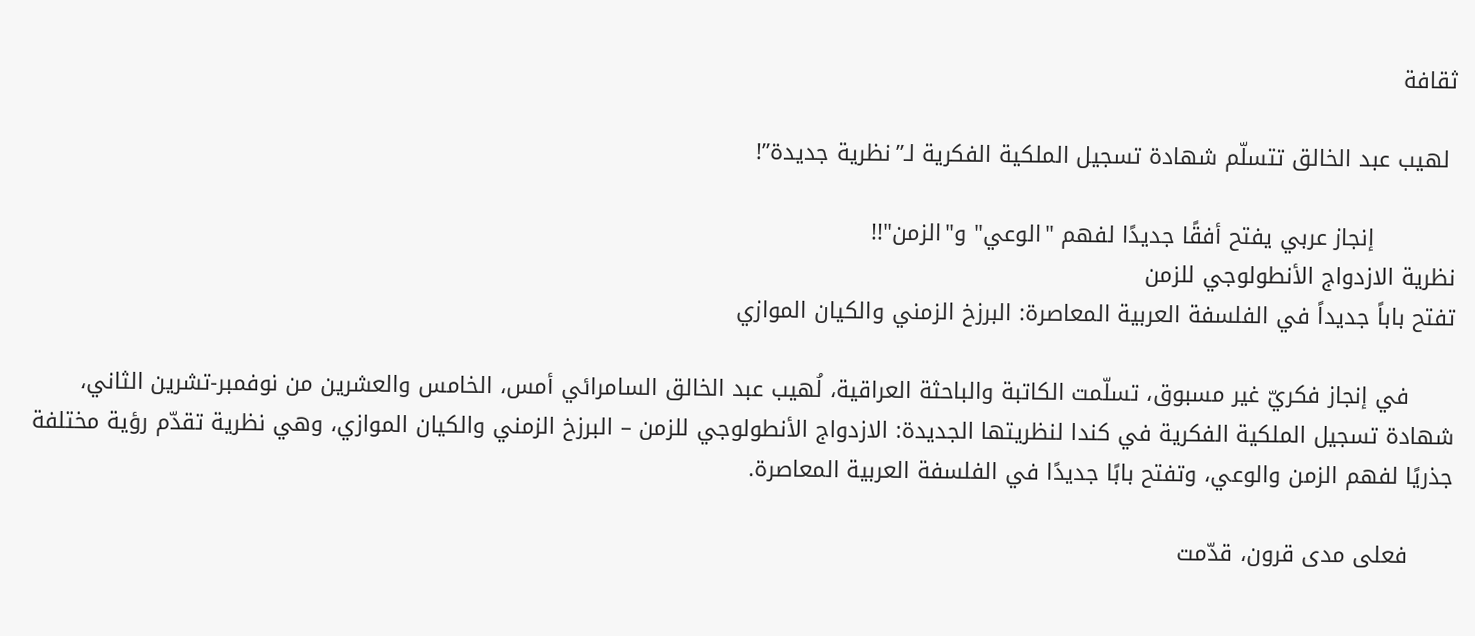ثقافة

 لهيب عبد الخالق تتسلّم شهادة تسجيل الملكية الفكرية لـ”نظرية جديدة”!

           إنجاز عربي يفتح أفقًا جديدًا لفهم "الوعي" و"الزمن"!!
نظرية الازدواج الأنطولوجي للزمن
تفتح باباً جديداً في الفلسفة العربية المعاصرة: البرزخ الزمني والكيان الموازي

      في إنجاز فكريّ غير مسبوق، تسلّمت الكاتبة والباحثة العراقية، لُهيب عبد الخالق السامرائي أمس، الخامس والعشرين من نوفمبر-تشرين الثاني، شهادة تسجيل الملكية الفكرية في كندا لنظريتها الجديدة: الازدواج الأنطولوجي للزمن – البرزخ الزمني والكيان الموازي، وهي نظرية تقدّم رؤية مختلفة جذريًا لفهم الزمن والوعي، وتفتح بابًا جديدًا في الفلسفة العربية المعاصرة.

      فعلى مدى قرون، قدّمت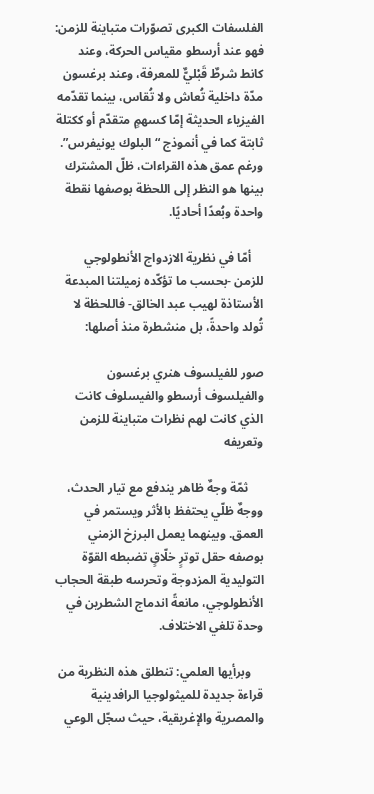الفلسفات الكبرى تصوّرات متباينة للزمن: فهو عند أرسطو مقياس الحركة، وعند كانط شرطٌ قَبْليٌّ للمعرفة، وعند برغسون مدّة داخلية تُعاش ولا تُقاس، بينما تقدّمه الفيزياء الحديثة إمّا كسهمٍ متقدّم أو ككتلة ثابتة كما في أنموذج “البلوك يونيفرس”. ورغم عمق هذه القراءات، ظلّ المشترك بينها هو النظر إلى اللحظة بوصفها نقطة واحدة وبُعدًا أحاديًا.

    أمّا في نظرية الازدواج الأنطولوجي للزمن -بحسب ما تؤكّده زميلتنا المبدعة الأستاذة لهيب عبد الخالق- فاللحظة لا تُولد واحدةً، بل منشطرة منذ أصلها:

صور للفيلسوف هنري برغسون والفيلسوف أرسطو والفيسلوف كانت الذي كانت لهم نظرات متباينة للزمن وتعريفه

     ثمّة وجهٌ ظاهر يندفع مع تيار الحدث، ووجهٌ ظلّي يحتفظ بالأثر ويستمر في العمق. وبينهما يعمل البرزخ الزمني بوصفه حقل توترٍ خلّاقٍ تضبطه القوّة التوليدية المزدوجة وتحرسه طبقة الحجاب الأنطولوجي، مانعةً اندماج الشطرين في وحدة تلغي الاختلاف.

    وبرأيها العلمي: تنطلق هذه النظرية من قراءة جديدة للميثولوجيا الرافدينية والمصرية والإغريقية، حيث سجّل الوعي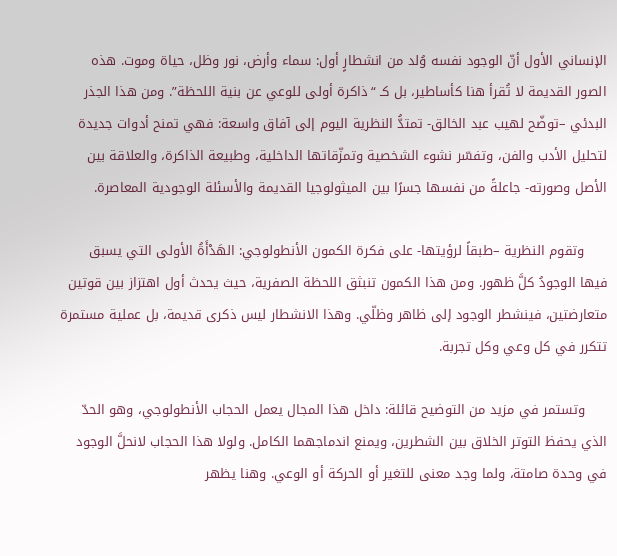الإنساني الأول أنّ الوجود نفسه وُلد من انشطارٍ أول: سماء وأرض، نور وظل، حياة وموت. هذه الصور القديمة لا تُقرأ هنا كأساطير، بل كـ “ذاكرة أولى للوعي عن بنية اللحظة”. ومن هذا الجذر البدئي –توضّح لهيب عبد الخالق- تمتدُّ النظرية اليوم إلى آفاق واسعة: فهي تمنح أدوات جديدة لتحليل الأدب والفن، وتفسّر نشوء الشخصية وتمزّقاتها الداخلية، وطبيعة الذاكرة، والعلاقة بين الأصل وصورته- جاعلةً من نفسها جسرًا بين الميثولوجيا القديمة والأسئلة الوجودية المعاصرة.

     وتقوم النظرية –طبقاً لرؤيتها- على فكرة الكمون الأنطولوجي: الهَدْأَةُ الأولى التي يسبق فيها الوجودُ كلَّ ظهور. ومن هذا الكمون تنبثق اللحظة الصفرية، حيث يحدث أول اهتزاز بين قوتين متعارضتين، فينشطر الوجود إلى ظاهر وظلّي. وهذا الانشطار ليس ذكرى قديمة، بل عملية مستمرة تتكرر في كل وعي وكل تجربة.

     وتستمر في مزيد من التوضيح قائلة: داخل هذا المجال يعمل الحجاب الأنطولوجي، وهو الحدّ الذي يحفظ التوتر الخلاق بين الشطرين، ويمنع اندماجهما الكامل. ولولا هذا الحجاب لانحلَّ الوجود في وحدة صامتة، ولما وجد معنى للتغير أو الحركة أو الوعي. وهنا يظهر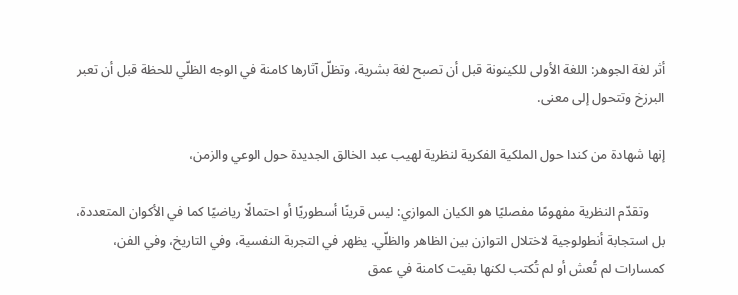أثر لغة الجوهر: اللغة الأولى للكينونة قبل أن تصبح لغة بشرية، وتظلّ آثارها كامنة في الوجه الظلّي للحظة قبل أن تعبر البرزخ وتتحول إلى معنى.

إنها شهادة من كندا حول الملكية الفكرية لنظرية لهيب عبد الخالق الجديدة حول الوعي والزمن،

     وتقدّم النظرية مفهومًا مفصليًا هو الكيان الموازي: ليس قرينًا أسطوريًا أو احتمالًا رياضيًا كما في الأكوان المتعددة، بل استجابة أنطولوجية لاختلال التوازن بين الظاهر والظلّي. يظهر في التجربة النفسية، وفي التاريخ، وفي الفن، كمسارات لم تُعش أو لم تُكتب لكنها بقيت كامنة في عمق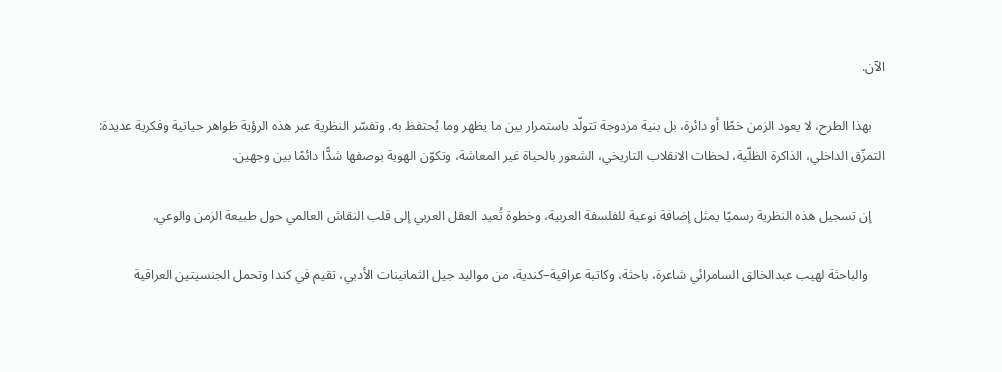الآن.

    بهذا الطرح، لا يعود الزمن خطًا أو دائرة، بل بنية مزدوجة تتولّد باستمرار بين ما يظهر وما يُحتفظ به. وتفسّر النظرية عبر هذه الرؤية ظواهر حياتية وفكرية عديدة: التمزّق الداخلي، الذاكرة الظلّية، لحظات الانقلاب التاريخي، الشعور بالحياة غير المعاشة، وتكوّن الهوية بوصفها شدًّا دائمًا بين وجهين.

    إن تسجيل هذه النظرية رسميًا يمثل إضافة نوعية للفلسفة العربية، وخطوة تُعيد العقل العربي إلى قلب النقاش العالمي حول طبيعة الزمن والوعي.

     والباحثة لهيب عبدالخالق السامرائي شاعرة، باحثة، وكاتبة عراقية–كندية، من مواليد جيل الثمانينات الأدبي، تقيم في كندا وتحمل الجنسيتين العراقية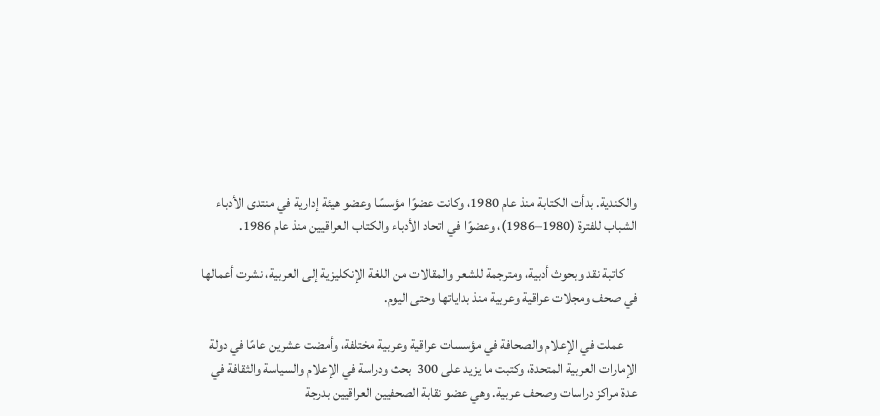والكندية. بدأت الكتابة منذ عام 1980، وكانت عضوًا مؤسسًا وعضو هيئة إدارية في منتدى الأدباء الشباب للفترة (1980–1986)، وعضوًا في اتحاد الأدباء والكتاب العراقيين منذ عام 1986.

     كاتبة نقد وبحوث أدبية، ومترجمة للشعر والمقالات من اللغة الإنكليزية إلى العربية، نشرت أعمالها في صحف ومجلات عراقية وعربية منذ بداياتها وحتى اليوم.

     عملت في الإعلام والصحافة في مؤسسات عراقية وعربية مختلفة، وأمضت عشرين عامًا في دولة الإمارات العربية المتحدة، وكتبت ما يزيد على 300  بحث ودراسة في الإعلام والسياسة والثقافة في عدة مراكز دراسات وصحف عربية. وهي عضو نقابة الصحفيين العراقيين بدرجة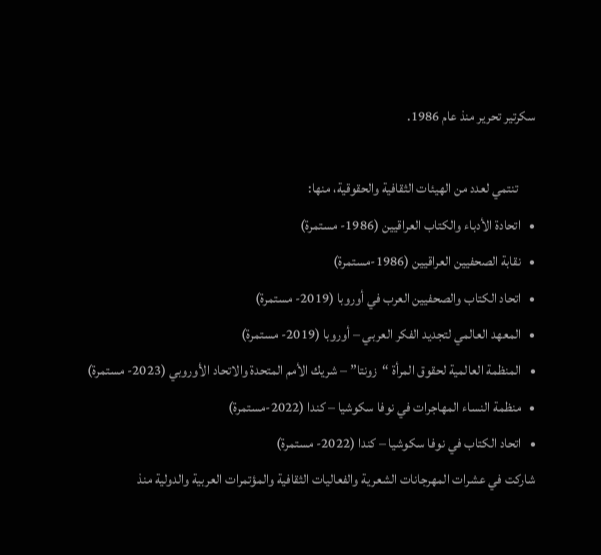سكرتير تحرير منذ عام 1986.

      تنتمي لعدد من الهيئات الثقافية والحقوقية، منها:
•   اتحادة الأدباء والكتاب العراقيين (1986- مستمرة)
•   نقابة الصحفيين العراقيين (1986-مستمرة)
•   اتحاد الكتاب والصحفيين العرب في أوروبا (2019- مستمرة)
•   المعهد العالمي لتجديد الفكر العربي – أوروبا (2019- مستمرة)
•   المنظمة العالمية لحقوق المرأة “زونتا” – شريك الأمم المتحدة والاتحاد الأوروبي (2023- مستمرة)
•   منظمة النساء المهاجرات في نوفا سكوشيا – كندا (2022-مستمرة)
•   اتحاد الكتاب في نوفا سكوشيا – كندا (2022- مستمرة)
شاركت في عشرات المهرجانات الشعرية والفعاليات الثقافية والمؤتمرات العربية والدولية منذ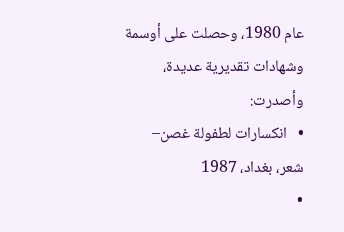عام 1980، وحصلت على أوسمة وشهادات تقديرية عديدة، وأصدرت:
•   انكسارات لطفولة غصن– شعر، بغداد، 1987
•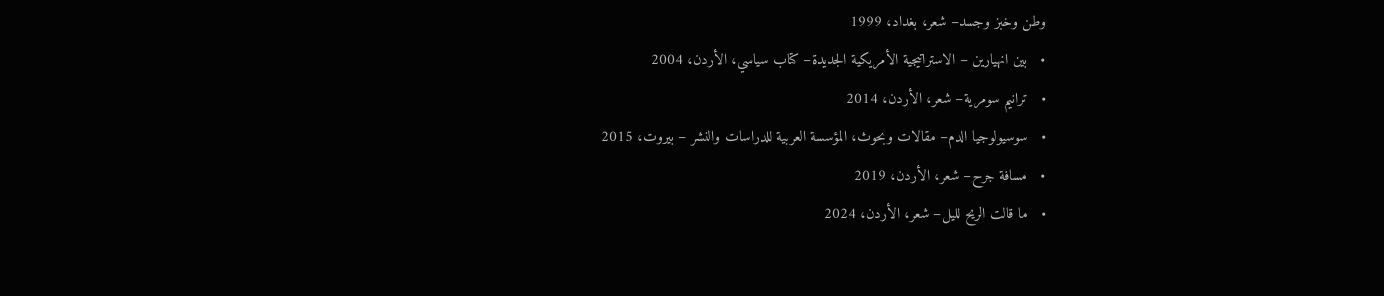وطن وخبز وجسد– شعر، بغداد، 1999
•   بين انهيارين – الاستراتيجية الأمريكية الجديدة– كتاب سياسي، الأردن، 2004
•   ترانيم سومرية– شعر، الأردن، 2014
•   سوسيولوجيا الدم– مقالات وبحوث، المؤسسة العربية للدراسات والنشر – بيروت، 2015
•   مسافة جرح– شعر، الأردن، 2019
•   ما قالت الريح لليل– شعر، الأردن، 2024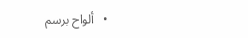•   ألواح برسم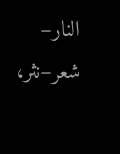النار– شعر–نثر،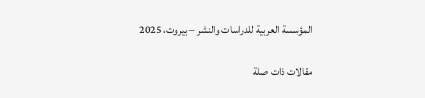المؤسسة العربية للدراسات والنشر – بيروت، 2025

مقالات ذات صلة